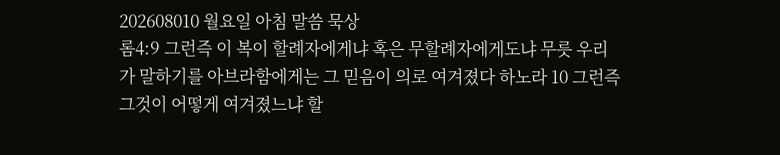202608010 월요일 아침 말씀 묵상
롬4:9 그런즉 이 복이 할례자에게냐 혹은 무할례자에게도냐 무릇 우리가 말하기를 아브라함에게는 그 믿음이 의로 여겨졌다 하노라 10 그런즉 그것이 어떻게 여겨졌느냐 할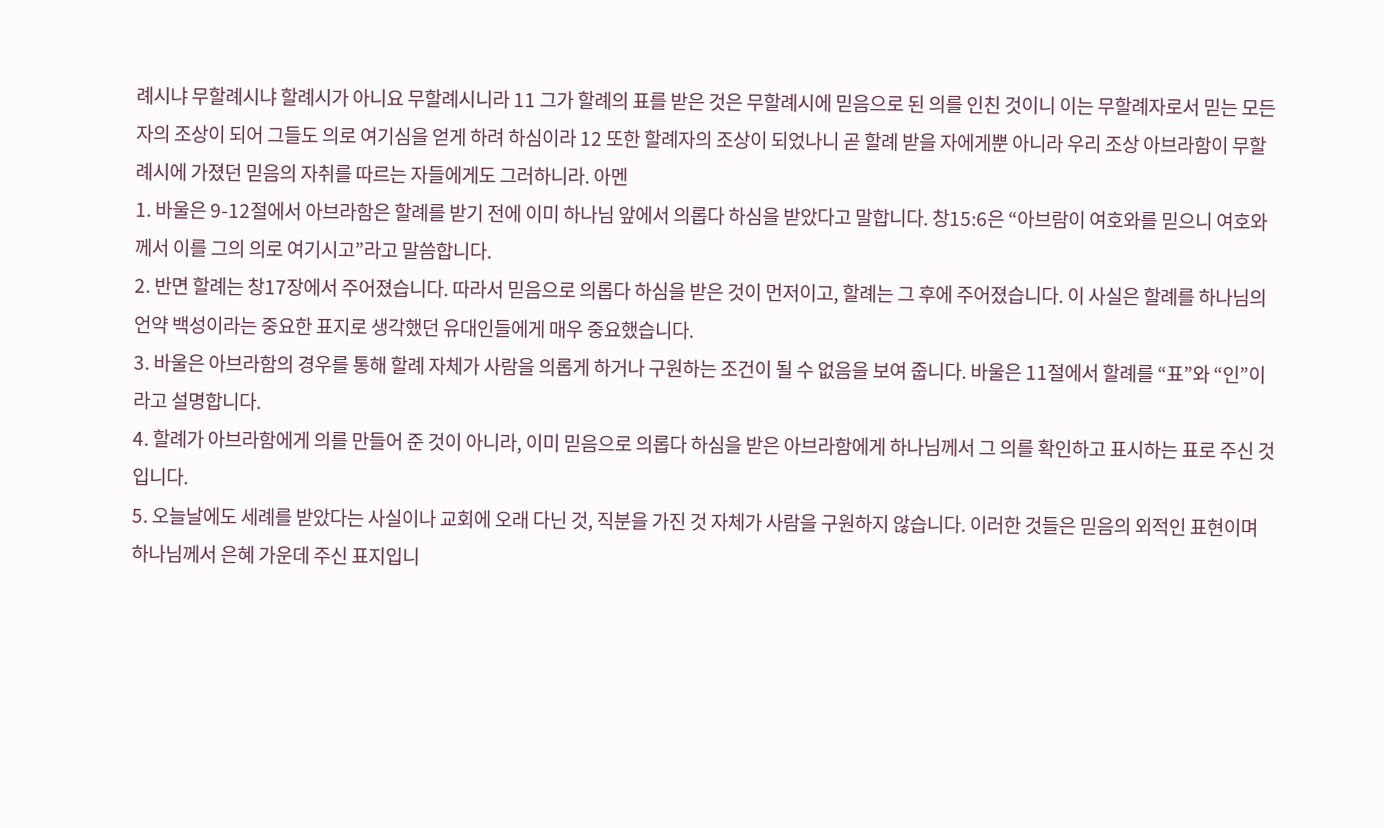례시냐 무할례시냐 할례시가 아니요 무할례시니라 11 그가 할례의 표를 받은 것은 무할례시에 믿음으로 된 의를 인친 것이니 이는 무할례자로서 믿는 모든 자의 조상이 되어 그들도 의로 여기심을 얻게 하려 하심이라 12 또한 할례자의 조상이 되었나니 곧 할례 받을 자에게뿐 아니라 우리 조상 아브라함이 무할례시에 가졌던 믿음의 자취를 따르는 자들에게도 그러하니라. 아멘
1. 바울은 9-12절에서 아브라함은 할례를 받기 전에 이미 하나님 앞에서 의롭다 하심을 받았다고 말합니다. 창15:6은 “아브람이 여호와를 믿으니 여호와께서 이를 그의 의로 여기시고”라고 말씀합니다.
2. 반면 할례는 창17장에서 주어졌습니다. 따라서 믿음으로 의롭다 하심을 받은 것이 먼저이고, 할례는 그 후에 주어졌습니다. 이 사실은 할례를 하나님의 언약 백성이라는 중요한 표지로 생각했던 유대인들에게 매우 중요했습니다.
3. 바울은 아브라함의 경우를 통해 할례 자체가 사람을 의롭게 하거나 구원하는 조건이 될 수 없음을 보여 줍니다. 바울은 11절에서 할례를 “표”와 “인”이라고 설명합니다.
4. 할례가 아브라함에게 의를 만들어 준 것이 아니라, 이미 믿음으로 의롭다 하심을 받은 아브라함에게 하나님께서 그 의를 확인하고 표시하는 표로 주신 것입니다.
5. 오늘날에도 세례를 받았다는 사실이나 교회에 오래 다닌 것, 직분을 가진 것 자체가 사람을 구원하지 않습니다. 이러한 것들은 믿음의 외적인 표현이며 하나님께서 은혜 가운데 주신 표지입니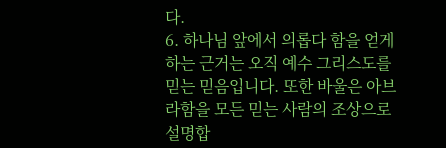다.
6. 하나님 앞에서 의롭다 함을 얻게 하는 근거는 오직 예수 그리스도를 믿는 믿음입니다. 또한 바울은 아브라함을 모든 믿는 사람의 조상으로 설명합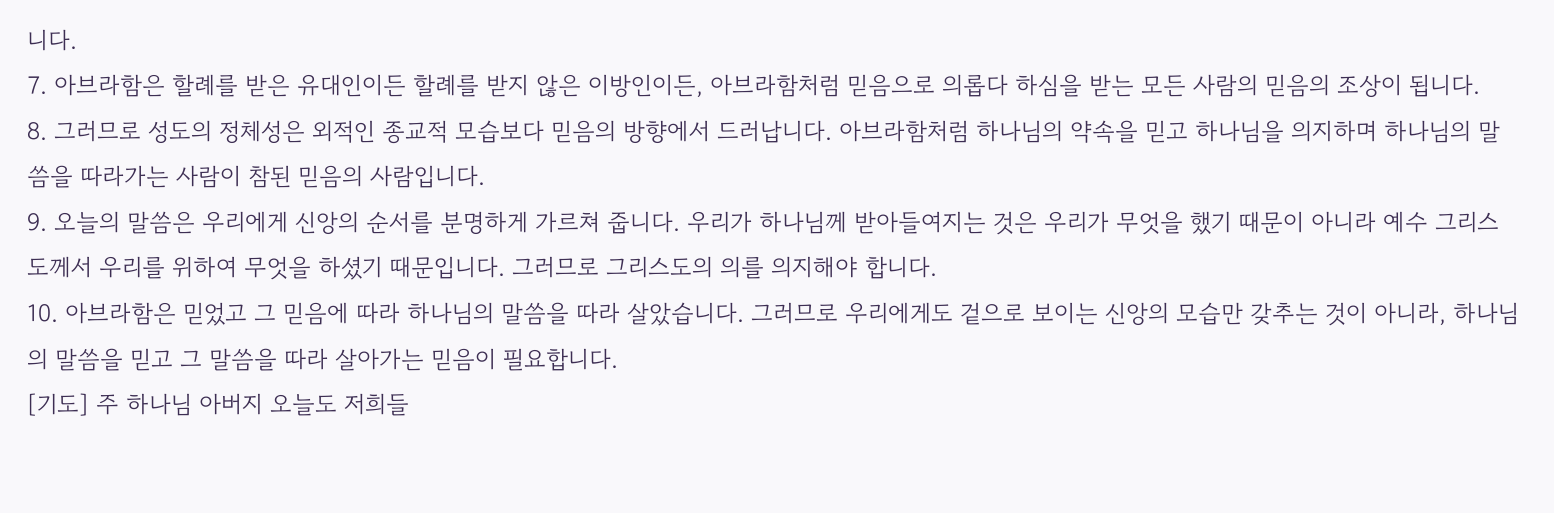니다.
7. 아브라함은 할례를 받은 유대인이든 할례를 받지 않은 이방인이든, 아브라함처럼 믿음으로 의롭다 하심을 받는 모든 사람의 믿음의 조상이 됩니다.
8. 그러므로 성도의 정체성은 외적인 종교적 모습보다 믿음의 방향에서 드러납니다. 아브라함처럼 하나님의 약속을 믿고 하나님을 의지하며 하나님의 말씀을 따라가는 사람이 참된 믿음의 사람입니다.
9. 오늘의 말씀은 우리에게 신앙의 순서를 분명하게 가르쳐 줍니다. 우리가 하나님께 받아들여지는 것은 우리가 무엇을 했기 때문이 아니라 예수 그리스도께서 우리를 위하여 무엇을 하셨기 때문입니다. 그러므로 그리스도의 의를 의지해야 합니다.
10. 아브라함은 믿었고 그 믿음에 따라 하나님의 말씀을 따라 살았습니다. 그러므로 우리에게도 겉으로 보이는 신앙의 모습만 갖추는 것이 아니라, 하나님의 말씀을 믿고 그 말씀을 따라 살아가는 믿음이 필요합니다.
[기도] 주 하나님 아버지 오늘도 저희들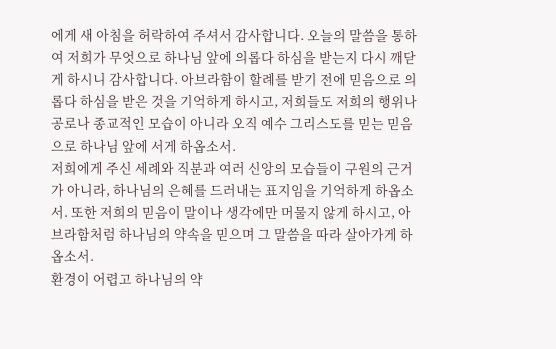에게 새 아침을 허락하여 주셔서 감사합니다. 오늘의 말씀을 통하여 저희가 무엇으로 하나님 앞에 의롭다 하심을 받는지 다시 깨닫게 하시니 감사합니다. 아브라함이 할례를 받기 전에 믿음으로 의롭다 하심을 받은 것을 기억하게 하시고, 저희들도 저희의 행위나 공로나 종교적인 모습이 아니라 오직 예수 그리스도를 믿는 믿음으로 하나님 앞에 서게 하옵소서.
저희에게 주신 세례와 직분과 여러 신앙의 모습들이 구원의 근거가 아니라, 하나님의 은혜를 드러내는 표지임을 기억하게 하옵소서. 또한 저희의 믿음이 말이나 생각에만 머물지 않게 하시고, 아브라함처럼 하나님의 약속을 믿으며 그 말씀을 따라 살아가게 하옵소서.
환경이 어렵고 하나님의 약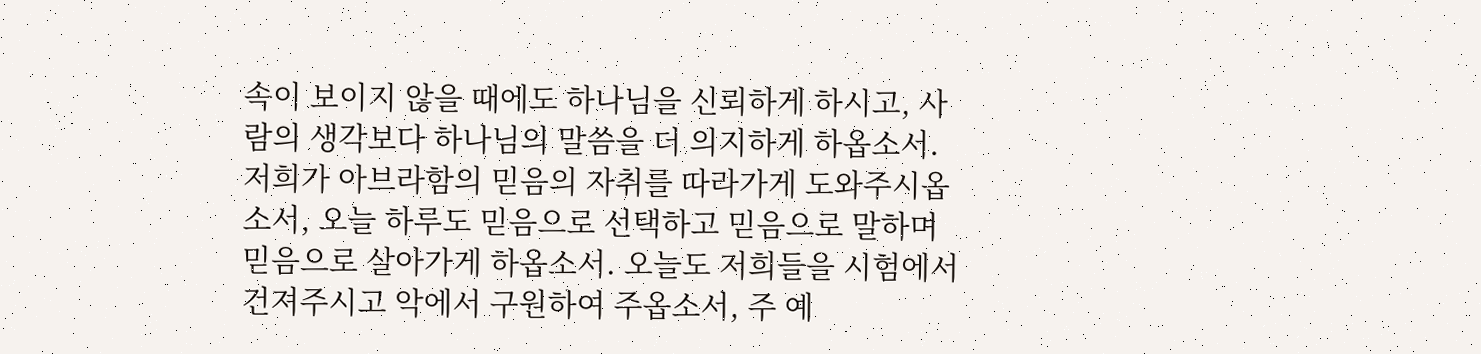속이 보이지 않을 때에도 하나님을 신뢰하게 하시고, 사람의 생각보다 하나님의 말씀을 더 의지하게 하옵소서. 저희가 아브라함의 믿음의 자취를 따라가게 도와주시옵소서, 오늘 하루도 믿음으로 선택하고 믿음으로 말하며 믿음으로 살아가게 하옵소서. 오늘도 저희들을 시험에서 건져주시고 악에서 구원하여 주옵소서, 주 예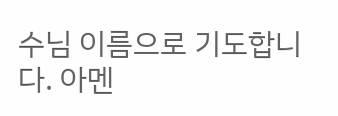수님 이름으로 기도합니다. 아멘